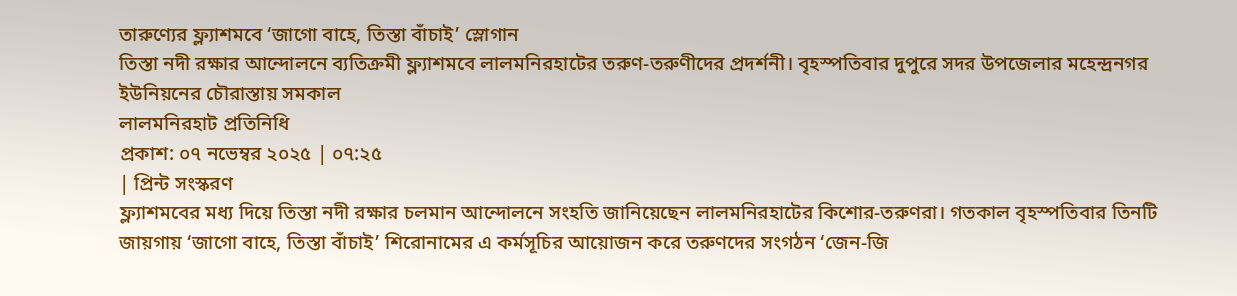তারুণ্যের ফ্ল্যাশমবে ‘জাগো বাহে, তিস্তা বাঁচাই’ স্লোগান
তিস্তা নদী রক্ষার আন্দোলনে ব্যতিক্রমী ফ্ল্যাশমবে লালমনিরহাটের তরুণ-তরুণীদের প্রদর্শনী। বৃহস্পতিবার দুপুরে সদর উপজেলার মহেন্দ্রনগর ইউনিয়নের চৌরাস্তায় সমকাল
লালমনিরহাট প্রতিনিধি
প্রকাশ: ০৭ নভেম্বর ২০২৫ | ০৭:২৫
| প্রিন্ট সংস্করণ
ফ্ল্যাশমবের মধ্য দিয়ে তিস্তা নদী রক্ষার চলমান আন্দোলনে সংহতি জানিয়েছেন লালমনিরহাটের কিশোর-তরুণরা। গতকাল বৃহস্পতিবার তিনটি জায়গায় ‘জাগো বাহে, তিস্তা বাঁচাই’ শিরোনামের এ কর্মসূচির আয়োজন করে তরুণদের সংগঠন ‘জেন-জি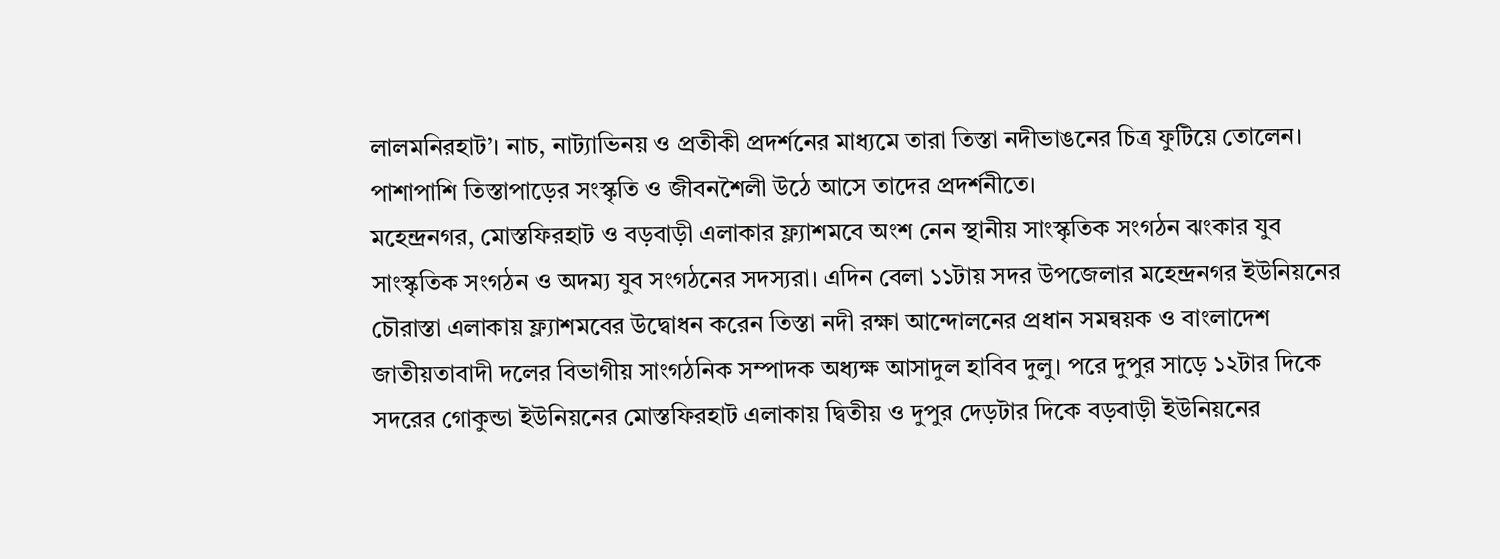লালমনিরহাট’। নাচ, নাট্যাভিনয় ও প্রতীকী প্রদর্শনের মাধ্যমে তারা তিস্তা নদীভাঙনের চিত্র ফুটিয়ে তোলেন। পাশাপাশি তিস্তাপাড়ের সংস্কৃতি ও জীবনশৈলী উঠে আসে তাদের প্রদর্শনীতে।
মহেন্দ্রনগর, মোস্তফিরহাট ও বড়বাড়ী এলাকার ফ্ল্যাশমবে অংশ নেন স্থানীয় সাংস্কৃতিক সংগঠন ঝংকার যুব সাংস্কৃতিক সংগঠন ও অদম্য যুব সংগঠনের সদস্যরা। এদিন বেলা ১১টায় সদর উপজেলার মহেন্দ্রনগর ইউনিয়নের চৌরাস্তা এলাকায় ফ্ল্যাশমবের উদ্বোধন করেন তিস্তা নদী রক্ষা আন্দোলনের প্রধান সমন্বয়ক ও বাংলাদেশ জাতীয়তাবাদী দলের বিভাগীয় সাংগঠনিক সম্পাদক অধ্যক্ষ আসাদুল হাবিব দুলু। পরে দুপুর সাড়ে ১২টার দিকে সদরের গোকুন্ডা ইউনিয়নের মোস্তফিরহাট এলাকায় দ্বিতীয় ও দুপুর দেড়টার দিকে বড়বাড়ী ইউনিয়নের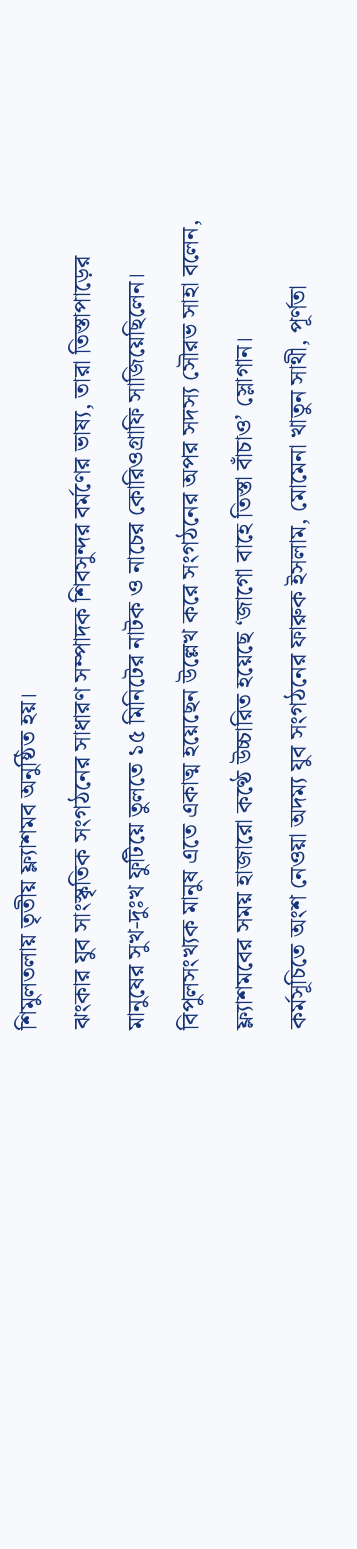শিমুলতলায় তৃতীয় ফ্ল্যাশমব অনুষ্ঠিত হয়।
ঝংকার যুব সাংস্কৃতিক সংগঠনের সাধারণ সম্পাদক শিবসুন্দর বর্মণের ভাষ্য, তারা তিস্তাপাড়ের মানুষের সুখ-দুঃখ ফুটিয়ে তুলতে ১৫ মিনিটের নাটক ও নাচের কোরিওগ্রাফি সাজিয়েছিলেন। বিপুলসংখ্যক মানুষ এতে একাত্ম হয়েছেন উল্লেখ করে সংগঠনের অপর সদস্য সৌরভ সাহা বলেন, ফ্ল্যাশমবের সময় হাজারো কণ্ঠে উচ্চারিত হয়েছে ‘জাগো বাহে তিস্তা বাঁচাও’ স্লোগান।
কর্মসূচিতে অংশ নেওয়া অদম্য যুব সংগঠনের ফারুক ইসলাম, মোমেনা খাতুন সাথী, পূর্ণতা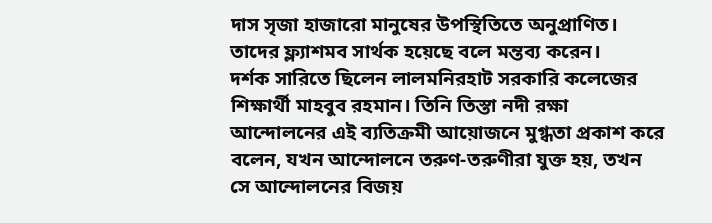দাস সৃজা হাজারো মানুষের উপস্থিতিতে অনুপ্রাণিত। তাদের ফ্ল্যাশমব সার্থক হয়েছে বলে মন্তব্য করেন।
দর্শক সারিতে ছিলেন লালমনিরহাট সরকারি কলেজের শিক্ষার্থী মাহবুব রহমান। তিনি তিস্তা নদী রক্ষা আন্দোলনের এই ব্যতিক্রমী আয়োজনে মুগ্ধতা প্রকাশ করে বলেন, যখন আন্দোলনে তরুণ-তরুণীরা যুক্ত হয়, তখন সে আন্দোলনের বিজয়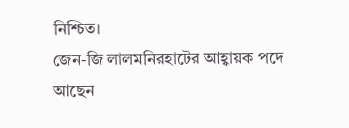নিশ্চিত।
জেন-জি লালমনিরহাটের আহ্বায়ক পদে আছেন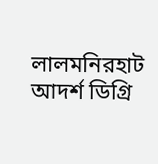লালমনিরহাট আদর্শ ডিগ্রি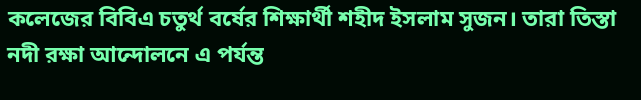কলেজের বিবিএ চতুর্থ বর্ষের শিক্ষার্থী শহীদ ইসলাম সুজন। তারা তিস্তা নদী রক্ষা আন্দোলনে এ পর্যন্ত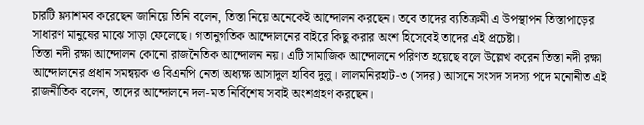চারটি ফ্ল্যাশমব করেছেন জানিয়ে তিনি বলেন, তিস্তা নিয়ে অনেকেই আন্দোলন করছেন। তবে তাদের ব্যতিক্রমী এ উপস্থাপন তিস্তাপাড়ের সাধারণ মানুষের মাঝে সাড়া ফেলেছে। গতানুগতিক আন্দোলনের বাইরে কিছু করার অংশ হিসেবেই তাদের এই প্রচেষ্টা।
তিস্তা নদী রক্ষা আন্দোলন কোনো রাজনৈতিক আন্দোলন নয়। এটি সামাজিক আন্দোলনে পরিণত হয়েছে বলে উল্লেখ করেন তিস্তা নদী রক্ষা আন্দোলনের প্রধান সমন্বয়ক ও বিএনপি নেতা অধ্যক্ষ আসাদুল হাবিব দুলু। লালমনিরহাট-৩ (সদর) আসনে সংসদ সদস্য পদে মনোনীত এই রাজনীতিক বলেন, তাদের আন্দোলনে দল-মত নির্বিশেষ সবাই অংশগ্রহণ করছেন।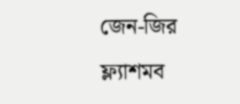জেন-জির ফ্ল্যাশমব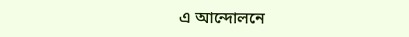এ আন্দোলনে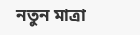নতুন মাত্রা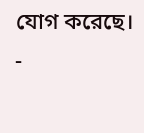যোগ করেছে।
-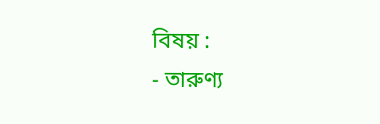বিষয় :
- তারুণ্য